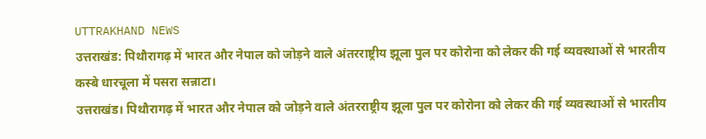UTTRAKHAND NEWS
उत्तराखंड: पिथौरागढ़ में भारत और नेपाल को जोड़ने वाले अंतरराष्ट्रीय झूला पुल पर कोरोना को लेकर की गई व्यवस्थाओं से भारतीय कस्बे धारचूला में पसरा सन्नाटा।
उत्तराखंड। पिथौरागढ़ में भारत और नेपाल को जोड़ने वाले अंतरराष्ट्रीय झूला पुल पर कोरोना को लेकर की गई व्यवस्थाओं से भारतीय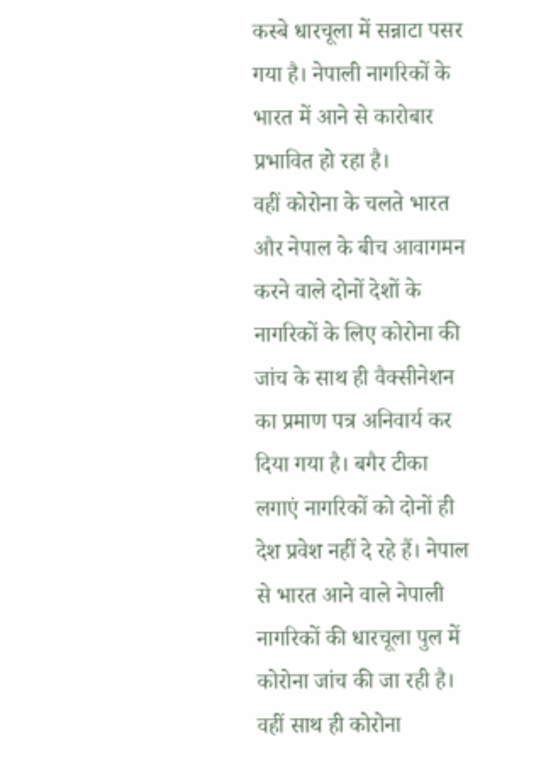कस्बे धारचूला में सन्नाटा पसर गया है। नेपाली नागरिकों के भारत में आने से कारोबार प्रभावित हो रहा है।
वहीं कोरोना के चलते भारत और नेपाल के बीच आवागमन करने वाले दोनों देशों के नागरिकों के लिए कोरोना की जांच के साथ ही वैक्सीनेशन का प्रमाण पत्र अनिवार्य कर दिया गया है। बगैर टीका लगाएं नागरिकों को दोनों ही देश प्रवेश नहीं दे रहे हैं। नेपाल से भारत आने वाले नेपाली नागरिकों की धारचूला पुल में कोरोना जांच की जा रही है।
वहीं साथ ही कोरोना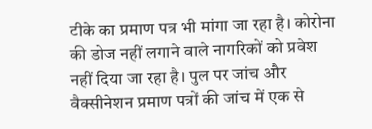टीके का प्रमाण पत्र भी मांगा जा रहा है। कोरोना की डोज नहीं लगाने वाले नागरिकों को प्रवेश नहीं दिया जा रहा है। पुल पर जांच और वैक्सीनेशन प्रमाण पत्रों की जांच में एक से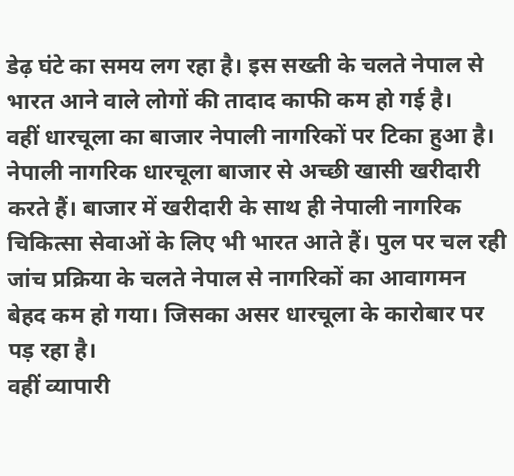डेढ़ घंटे का समय लग रहा है। इस सख्ती के चलते नेपाल से भारत आने वाले लोगों की तादाद काफी कम हो गई है।
वहीं धारचूला का बाजार नेपाली नागरिकों पर टिका हुआ है। नेपाली नागरिक धारचूला बाजार से अच्छी खासी खरीदारी करते हैं। बाजार में खरीदारी के साथ ही नेपाली नागरिक चिकित्सा सेवाओं के लिए भी भारत आते हैं। पुल पर चल रही जांच प्रक्रिया के चलते नेपाल से नागरिकों का आवागमन बेहद कम हो गया। जिसका असर धारचूला के कारोबार पर पड़ रहा है।
वहीं व्यापारी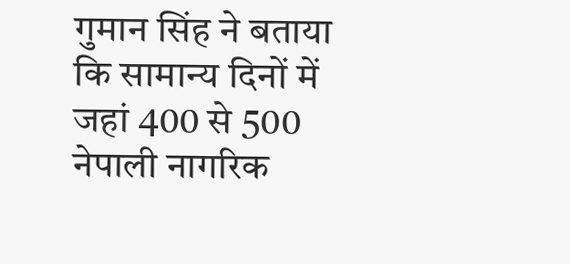गुमान सिंह ने बताया कि सामान्य दिनों में जहां 400 से 500 नेपाली नागरिक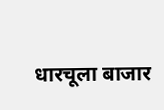धारचूला बाजार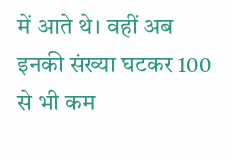में आते थे। वहीं अब इनकी संख्या घटकर 100 से भी कम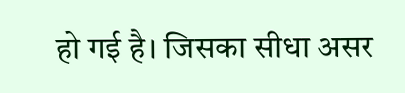हो गई है। जिसका सीधा असर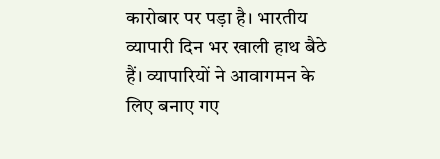कारोबार पर पड़ा है। भारतीय व्यापारी दिन भर खाली हाथ बैठे हैं। व्यापारियों ने आवागमन के लिए बनाए गए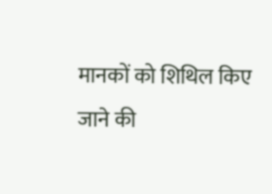मानकों को शिथिल किए जाने की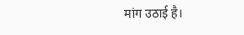मांग उठाई है।